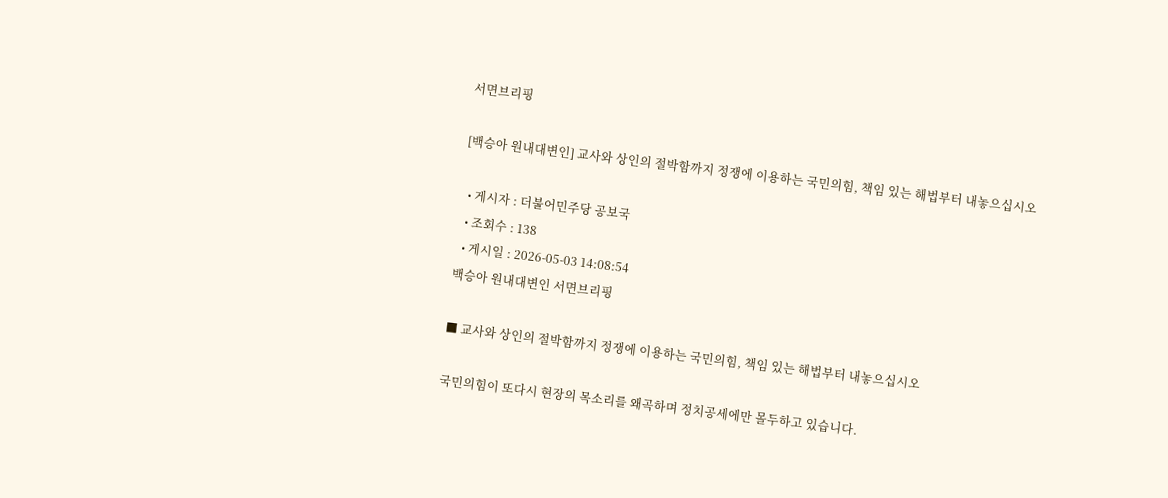서면브리핑

[백승아 원내대변인] 교사와 상인의 절박함까지 정쟁에 이용하는 국민의힘, 책임 있는 해법부터 내놓으십시오

  • 게시자 : 더불어민주당 공보국
  • 조회수 : 138
  • 게시일 : 2026-05-03 14:08:54
백승아 원내대변인 서면브리핑

■ 교사와 상인의 절박함까지 정쟁에 이용하는 국민의힘, 책임 있는 해법부터 내놓으십시오

국민의힘이 또다시 현장의 목소리를 왜곡하며 정치공세에만 몰두하고 있습니다.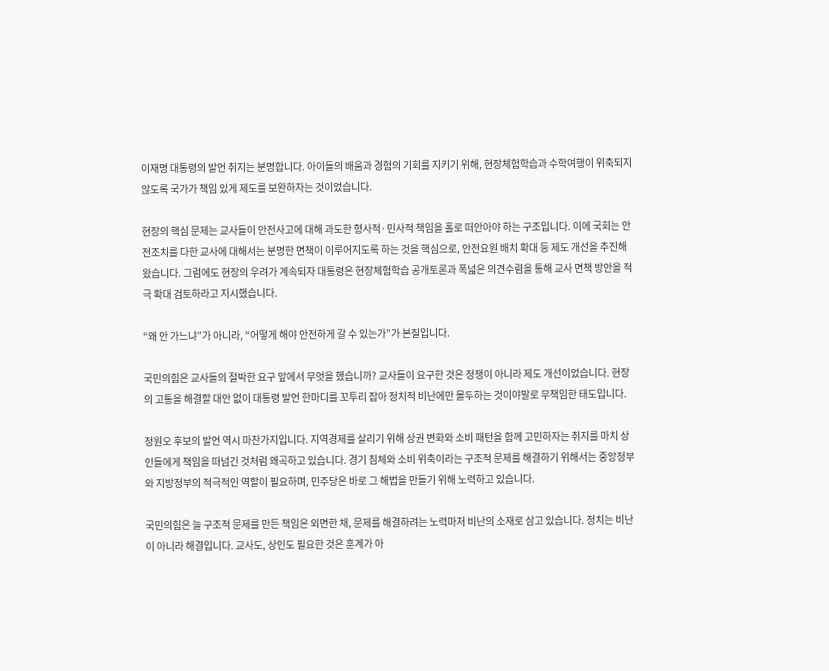이재명 대통령의 발언 취지는 분명합니다. 아이들의 배움과 경험의 기회를 지키기 위해, 현장체험학습과 수학여행이 위축되지 않도록 국가가 책임 있게 제도를 보완하자는 것이었습니다.

현장의 핵심 문제는 교사들이 안전사고에 대해 과도한 형사적·민사적 책임을 홀로 떠안아야 하는 구조입니다. 이에 국회는 안전조치를 다한 교사에 대해서는 분명한 면책이 이루어지도록 하는 것을 핵심으로, 안전요원 배치 확대 등 제도 개선을 추진해 왔습니다. 그럼에도 현장의 우려가 계속되자 대통령은 현장체험학습 공개토론과 폭넓은 의견수렴을 통해 교사 면책 방안을 적극 확대 검토하라고 지시했습니다.

“왜 안 가느냐”가 아니라, “어떻게 해야 안전하게 갈 수 있는가”가 본질입니다.

국민의힘은 교사들의 절박한 요구 앞에서 무엇을 했습니까? 교사들이 요구한 것은 정쟁이 아니라 제도 개선이었습니다. 현장의 고통을 해결할 대안 없이 대통령 발언 한마디를 꼬투리 잡아 정치적 비난에만 몰두하는 것이야말로 무책임한 태도입니다.

정원오 후보의 발언 역시 마찬가지입니다. 지역경제를 살리기 위해 상권 변화와 소비 패턴을 함께 고민하자는 취지를 마치 상인들에게 책임을 떠넘긴 것처럼 왜곡하고 있습니다. 경기 침체와 소비 위축이라는 구조적 문제를 해결하기 위해서는 중앙정부와 지방정부의 적극적인 역할이 필요하며, 민주당은 바로 그 해법을 만들기 위해 노력하고 있습니다.

국민의힘은 늘 구조적 문제를 만든 책임은 외면한 채, 문제를 해결하려는 노력마저 비난의 소재로 삼고 있습니다. 정치는 비난이 아니라 해결입니다. 교사도, 상인도 필요한 것은 훈계가 아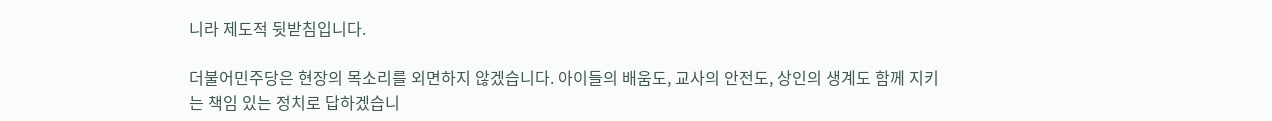니라 제도적 뒷받침입니다.

더불어민주당은 현장의 목소리를 외면하지 않겠습니다. 아이들의 배움도, 교사의 안전도, 상인의 생계도 함께 지키는 책임 있는 정치로 답하겠습니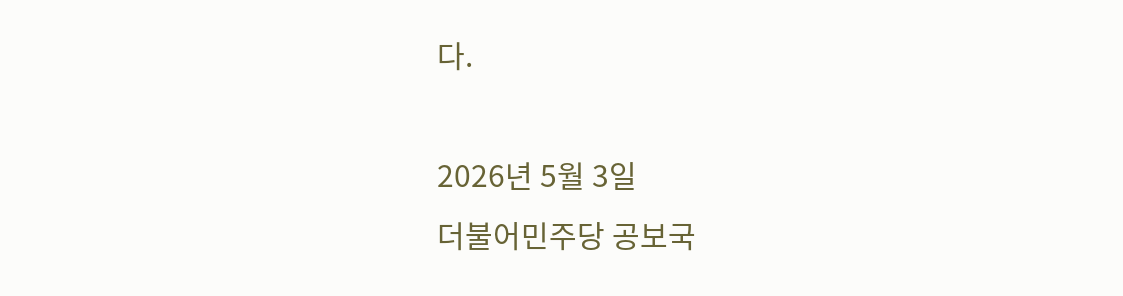다.

2026년 5월 3일
더불어민주당 공보국